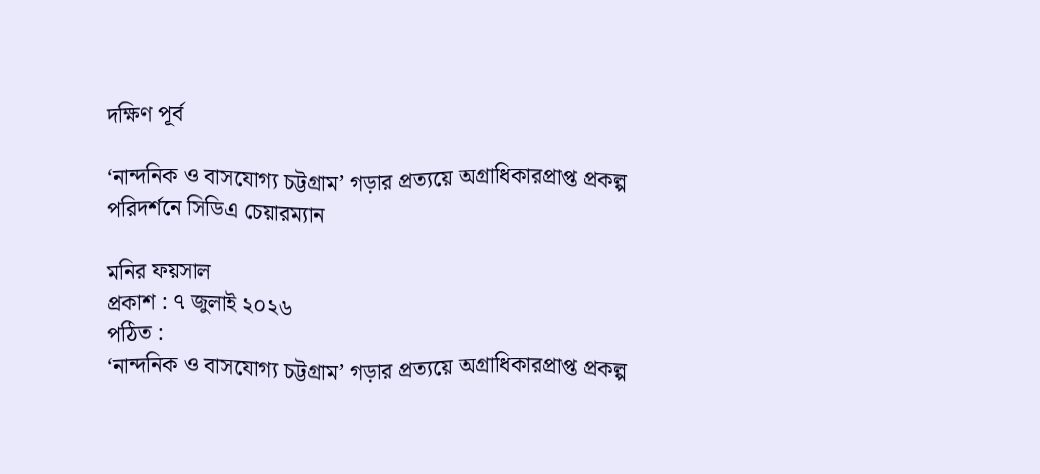দক্ষিণ পূর্ব

‘নান্দনিক ও বাসযোগ্য চট্টগ্রাম’ গড়ার প্রত্যয়ে অগ্রাধিকারপ্রাপ্ত প্রকল্প পরিদর্শনে সিডিএ চেয়ারম্যান

মনির ফয়সাল
প্রকাশ : ৭ জুলাই ২০২৬
পঠিত :
‘নান্দনিক ও বাসযোগ্য চট্টগ্রাম’ গড়ার প্রত্যয়ে অগ্রাধিকারপ্রাপ্ত প্রকল্প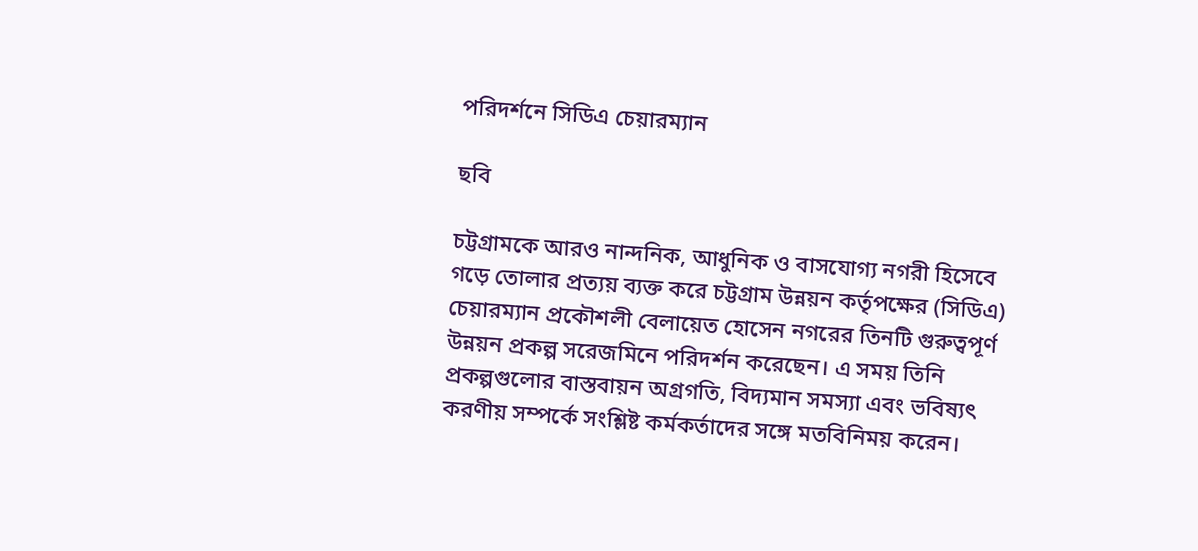পরিদর্শনে সিডিএ চেয়ারম্যান

ছবি

চট্টগ্রামকে আরও নান্দনিক, আধুনিক ও বাসযোগ্য নগরী হিসেবে গড়ে তোলার প্রত্যয় ব্যক্ত করে চট্টগ্রাম উন্নয়ন কর্তৃপক্ষের (সিডিএ) চেয়ারম্যান প্রকৌশলী বেলায়েত হোসেন নগরের তিনটি গুরুত্বপূর্ণ উন্নয়ন প্রকল্প সরেজমিনে পরিদর্শন করেছেন। এ সময় তিনি প্রকল্পগুলোর বাস্তবায়ন অগ্রগতি, বিদ্যমান সমস্যা এবং ভবিষ্যৎ করণীয় সম্পর্কে সংশ্লিষ্ট কর্মকর্তাদের সঙ্গে মতবিনিময় করেন।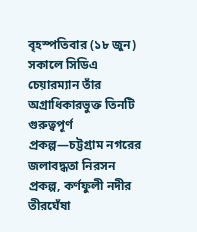বৃহস্পতিবার (১৮ জুন) সকালে সিডিএ চেয়ারম্যান তাঁর অগ্রাধিকারভুক্ত তিনটি গুরুত্বপূর্ণ প্রকল্প—চট্টগ্রাম নগরের জলাবদ্ধতা নিরসন প্রকল্প, কর্ণফুলী নদীর তীরঘেঁষা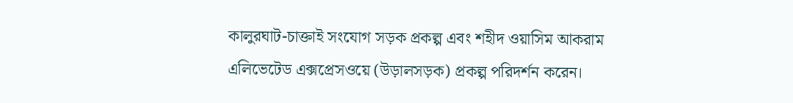কালুরঘাট-চাক্তাই সংযোগ সড়ক প্রকল্প এবং শহীদ ওয়াসিম আকরাম এলিভেটেড এক্সপ্রেসওয়ে (উড়ালসড়ক) প্রকল্প পরিদর্শন করেন।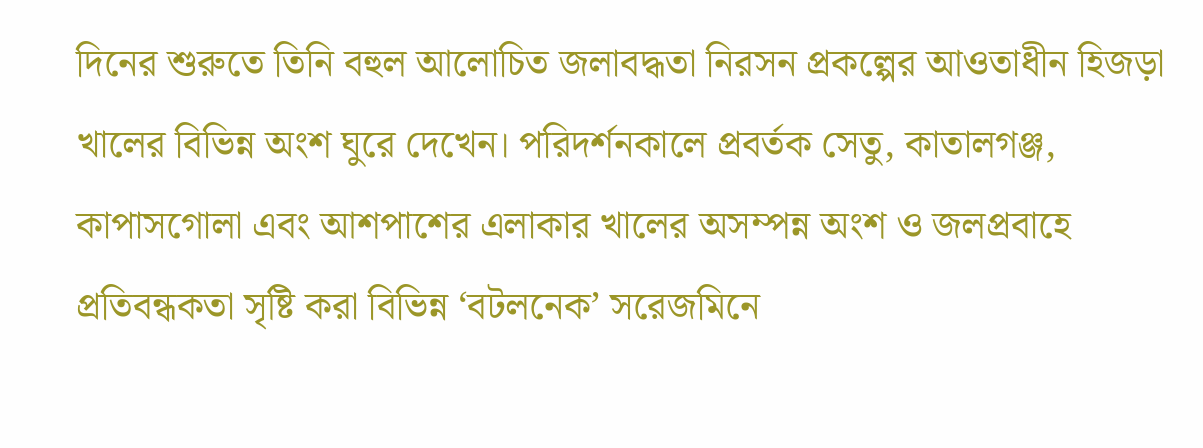দিনের শুরুতে তিনি বহুল আলোচিত জলাবদ্ধতা নিরসন প্রকল্পের আওতাধীন হিজড়া খালের বিভিন্ন অংশ ঘুরে দেখেন। পরিদর্শনকালে প্রবর্তক সেতু, কাতালগঞ্জ, কাপাসগোলা এবং আশপাশের এলাকার খালের অসম্পন্ন অংশ ও জলপ্রবাহে প্রতিবন্ধকতা সৃষ্টি করা বিভিন্ন ‘বটলনেক’ সরেজমিনে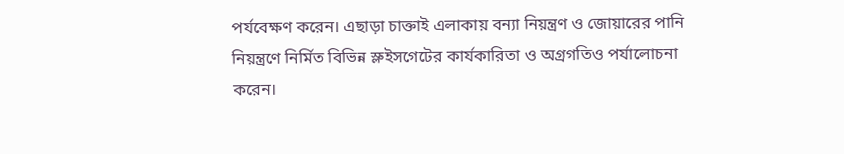পর্যবেক্ষণ করেন। এছাড়া চাক্তাই এলাকায় বন্যা নিয়ন্ত্রণ ও জোয়ারের পানি নিয়ন্ত্রণে নির্মিত বিভিন্ন স্লুইসগেটের কার্যকারিতা ও অগ্রগতিও পর্যালোচনা করেন।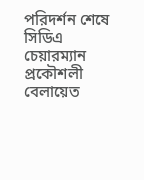পরিদর্শন শেষে সিডিএ চেয়ারম্যান প্রকৌশলী বেলায়েত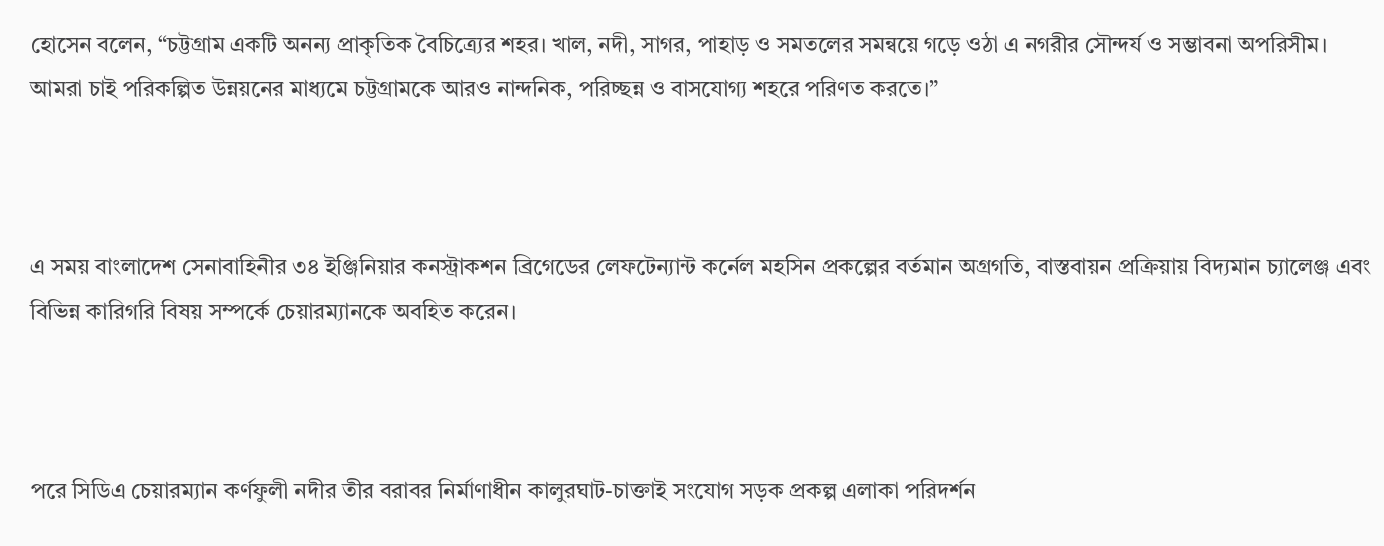হোসেন বলেন, “চট্টগ্রাম একটি অনন্য প্রাকৃতিক বৈচিত্র্যের শহর। খাল, নদী, সাগর, পাহাড় ও সমতলের সমন্বয়ে গড়ে ওঠা এ নগরীর সৌন্দর্য ও সম্ভাবনা অপরিসীম। আমরা চাই পরিকল্পিত উন্নয়নের মাধ্যমে চট্টগ্রামকে আরও নান্দনিক, পরিচ্ছন্ন ও বাসযোগ্য শহরে পরিণত করতে।”



এ সময় বাংলাদেশ সেনাবাহিনীর ৩৪ ইঞ্জিনিয়ার কনস্ট্রাকশন ব্রিগেডের লেফটেন্যান্ট কর্নেল মহসিন প্রকল্পের বর্তমান অগ্রগতি, বাস্তবায়ন প্রক্রিয়ায় বিদ্যমান চ্যালেঞ্জ এবং বিভিন্ন কারিগরি বিষয় সম্পর্কে চেয়ারম্যানকে অবহিত করেন।



পরে সিডিএ চেয়ারম্যান কর্ণফুলী নদীর তীর বরাবর নির্মাণাধীন কালুরঘাট-চাক্তাই সংযোগ সড়ক প্রকল্প এলাকা পরিদর্শন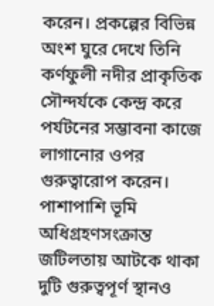করেন। প্রকল্পের বিভিন্ন অংশ ঘুরে দেখে তিনি কর্ণফুলী নদীর প্রাকৃতিক সৌন্দর্যকে কেন্দ্র করে পর্যটনের সম্ভাবনা কাজে লাগানোর ওপর গুরুত্বারোপ করেন। পাশাপাশি ভূমি অধিগ্রহণসংক্রান্ত জটিলতায় আটকে থাকা দুটি গুরুত্বপূর্ণ স্থানও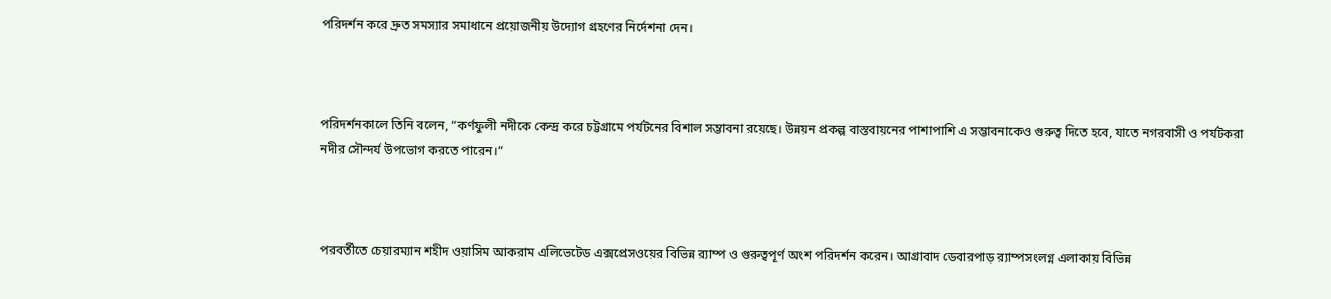পরিদর্শন করে দ্রুত সমস্যার সমাধানে প্রয়োজনীয় উদ্যোগ গ্রহণের নির্দেশনা দেন।



পরিদর্শনকালে তিনি বলেন, “কর্ণফুলী নদীকে কেন্দ্র করে চট্টগ্রামে পর্যটনের বিশাল সম্ভাবনা রয়েছে। উন্নয়ন প্রকল্প বাস্তবায়নের পাশাপাশি এ সম্ভাবনাকেও গুরুত্ব দিতে হবে, যাতে নগরবাসী ও পর্যটকরা নদীর সৌন্দর্য উপভোগ করতে পারেন।”



পরবর্তীতে চেয়ারম্যান শহীদ ওয়াসিম আকরাম এলিভেটেড এক্সপ্রেসওয়ের বিভিন্ন র‍্যাম্প ও গুরুত্বপূর্ণ অংশ পরিদর্শন করেন। আগ্রাবাদ ডেবারপাড় র‍্যাম্পসংলগ্ন এলাকায় বিভিন্ন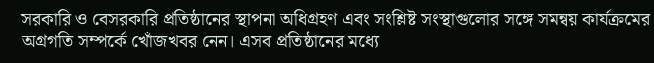সরকারি ও বেসরকারি প্রতিষ্ঠানের স্থাপনা অধিগ্রহণ এবং সংশ্লিষ্ট সংস্থাগুলোর সঙ্গে সমন্বয় কার্যক্রমের অগ্রগতি সম্পর্কে খোঁজখবর নেন। এসব প্রতিষ্ঠানের মধ্যে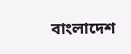বাংলাদেশ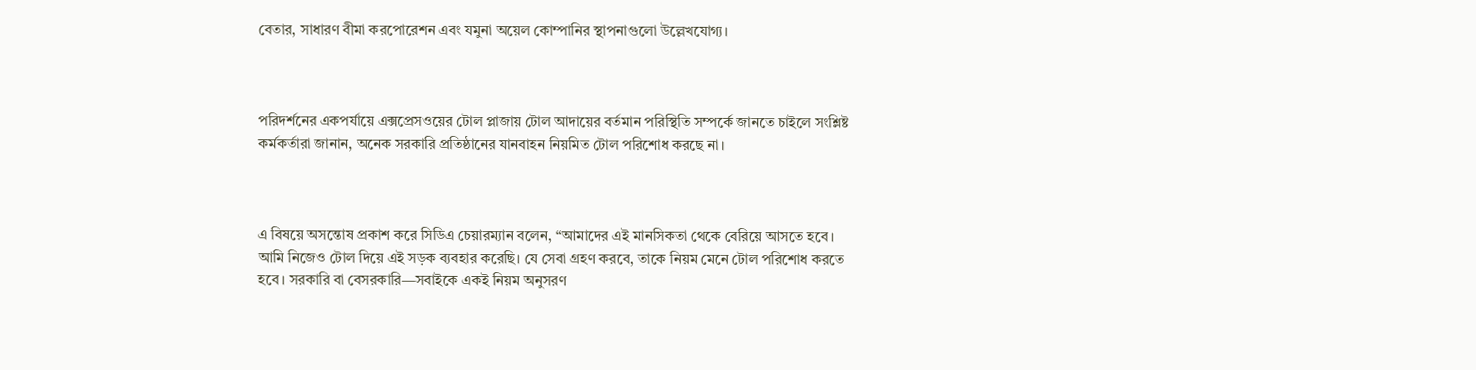বেতার, সাধারণ বীমা করপোরেশন এবং যমুনা অয়েল কোম্পানির স্থাপনাগুলো উল্লেখযোগ্য।



পরিদর্শনের একপর্যায়ে এক্সপ্রেসওয়ের টোল প্লাজায় টোল আদায়ের বর্তমান পরিস্থিতি সম্পর্কে জানতে চাইলে সংশ্লিষ্ট কর্মকর্তারা জানান, অনেক সরকারি প্রতিষ্ঠানের যানবাহন নিয়মিত টোল পরিশোধ করছে না।



এ বিষয়ে অসন্তোষ প্রকাশ করে সিডিএ চেয়ারম্যান বলেন, “আমাদের এই মানসিকতা থেকে বেরিয়ে আসতে হবে। আমি নিজেও টোল দিয়ে এই সড়ক ব্যবহার করেছি। যে সেবা গ্রহণ করবে, তাকে নিয়ম মেনে টোল পরিশোধ করতে হবে। সরকারি বা বেসরকারি—সবাইকে একই নিয়ম অনুসরণ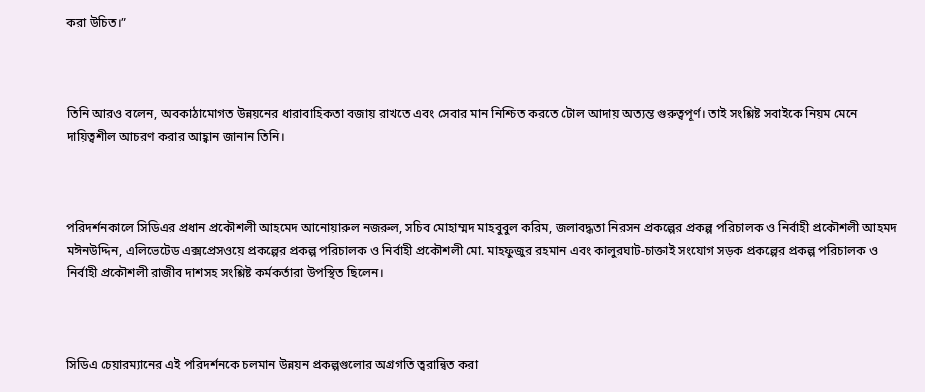করা উচিত।”



তিনি আরও বলেন, অবকাঠামোগত উন্নয়নের ধারাবাহিকতা বজায় রাখতে এবং সেবার মান নিশ্চিত করতে টোল আদায় অত্যন্ত গুরুত্বপূর্ণ। তাই সংশ্লিষ্ট সবাইকে নিয়ম মেনে দায়িত্বশীল আচরণ করার আহ্বান জানান তিনি।



পরিদর্শনকালে সিডিএর প্রধান প্রকৌশলী আহমেদ আনোয়ারুল নজরুল, সচিব মোহাম্মদ মাহবুবুল করিম, জলাবদ্ধতা নিরসন প্রকল্পের প্রকল্প পরিচালক ও নির্বাহী প্রকৌশলী আহমদ মঈনউদ্দিন, এলিভেটেড এক্সপ্রেসওয়ে প্রকল্পের প্রকল্প পরিচালক ও নির্বাহী প্রকৌশলী মো. মাহফুজুর রহমান এবং কালুরঘাট-চাক্তাই সংযোগ সড়ক প্রকল্পের প্রকল্প পরিচালক ও নির্বাহী প্রকৌশলী রাজীব দাশসহ সংশ্লিষ্ট কর্মকর্তারা উপস্থিত ছিলেন।



সিডিএ চেয়ারম্যানের এই পরিদর্শনকে চলমান উন্নয়ন প্রকল্পগুলোর অগ্রগতি ত্বরান্বিত করা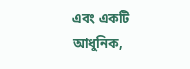এবং একটি আধুনিক,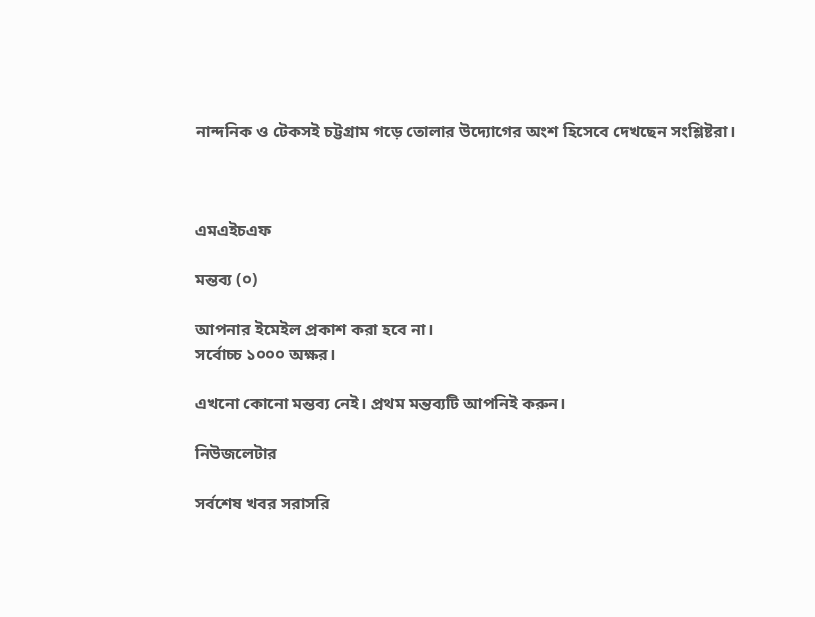নান্দনিক ও টেকসই চট্টগ্রাম গড়ে তোলার উদ্যোগের অংশ হিসেবে দেখছেন সংশ্লিষ্টরা।



এমএইচএফ

মন্তব্য (০)

আপনার ইমেইল প্রকাশ করা হবে না।
সর্বোচ্চ ১০০০ অক্ষর।

এখনো কোনো মন্তব্য নেই। প্রথম মন্তব্যটি আপনিই করুন।

নিউজলেটার

সর্বশেষ খবর সরাসরি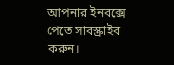আপনার ইনবক্সে পেতে সাবস্ক্রাইব করুন।